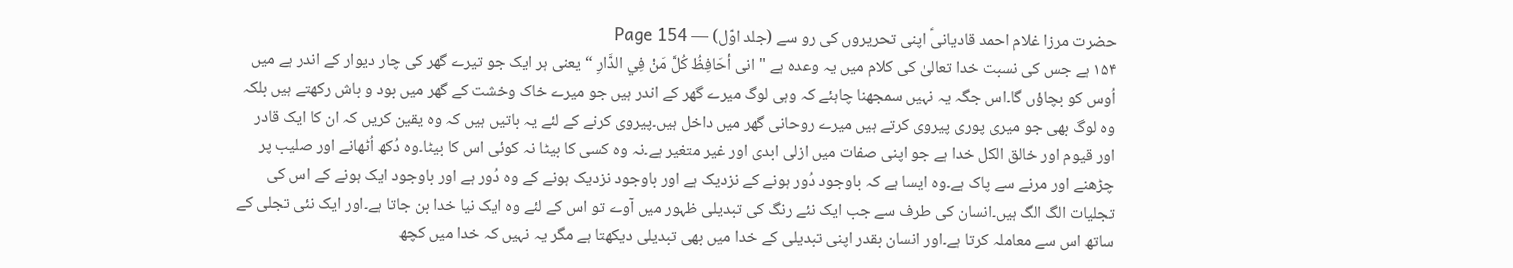حضرت مرزا غلام احمد قادیانیؑ اپنی تحریروں کی رو سے (جلد اوّل) — Page 154
۱۵۴ ہے جس کی نسبت خدا تعالیٰ کی کلام میں یہ وعدہ ہے " انى أحَافِظُ كُلَّ مَنْ فِي الدَّارِ “ یعنی ہر ایک جو تیرے گھر کی چار دیوار کے اندر ہے میں اُوس کو بچاؤں گا۔اس جگہ یہ نہیں سمجھنا چاہئے کہ وہی لوگ میرے گھر کے اندر ہیں جو میرے خاک وخشت کے گھر میں بود و باش رکھتے ہیں بلکہ وہ لوگ بھی جو میری پوری پیروی کرتے ہیں میرے روحانی گھر میں داخل ہیں۔پیروی کرنے کے لئے یہ باتیں ہیں کہ وہ یقین کریں کہ ان کا ایک قادر اور قیوم اور خالق الکل خدا ہے جو اپنی صفات میں ازلی ابدی اور غیر متغیر ہے۔نہ وہ کسی کا بیٹا نہ کوئی اس کا بیٹا۔وہ دُکھ اُٹھانے اور صلیب پر چڑھنے اور مرنے سے پاک ہے۔وہ ایسا ہے کہ باوجود دُور ہونے کے نزدیک ہے اور باوجود نزدیک ہونے کے وہ دُور ہے اور باوجود ایک ہونے کے اس کی تجلیات الگ الگ ہیں۔انسان کی طرف سے جب ایک نئے رنگ کی تبدیلی ظہور میں آوے تو اس کے لئے وہ ایک نیا خدا بن جاتا ہے۔اور ایک نئی تجلی کے ساتھ اس سے معاملہ کرتا ہے۔اور انسان بقدر اپنی تبدیلی کے خدا میں بھی تبدیلی دیکھتا ہے مگر یہ نہیں کہ خدا میں کچھ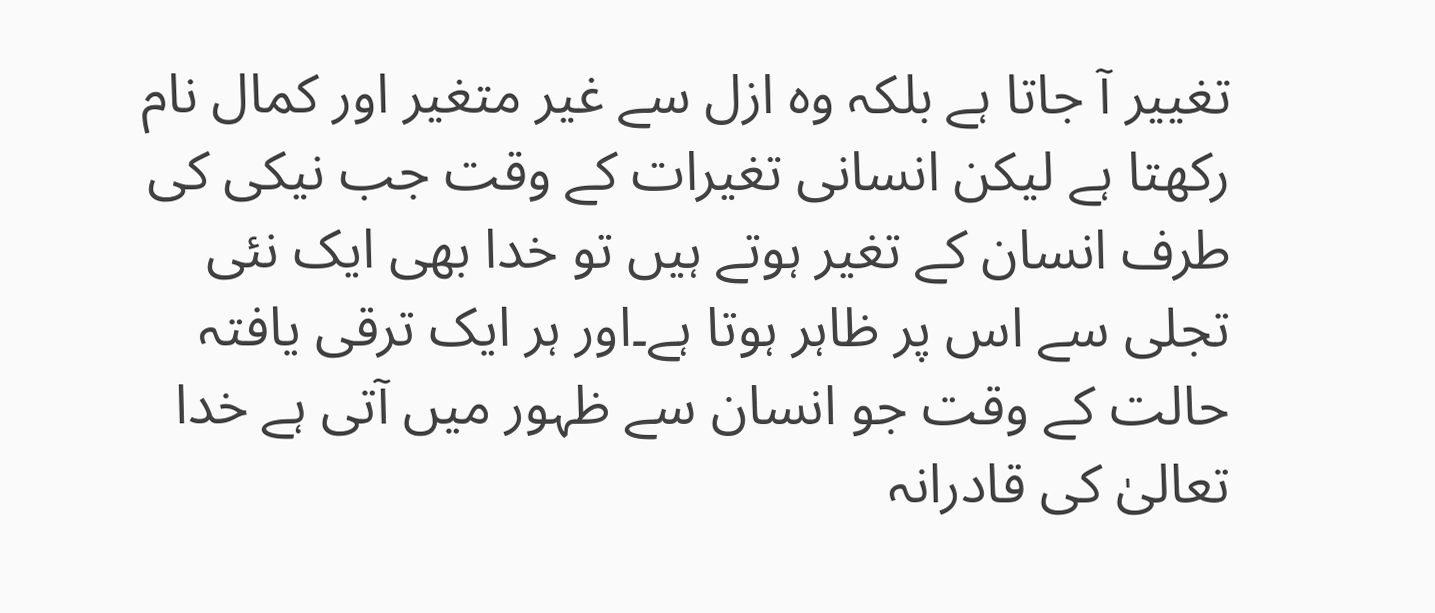تغییر آ جاتا ہے بلکہ وہ ازل سے غیر متغیر اور کمال نام رکھتا ہے لیکن انسانی تغیرات کے وقت جب نیکی کی طرف انسان کے تغیر ہوتے ہیں تو خدا بھی ایک نئی تجلی سے اس پر ظاہر ہوتا ہے۔اور ہر ایک ترقی یافتہ حالت کے وقت جو انسان سے ظہور میں آتی ہے خدا تعالیٰ کی قادرانہ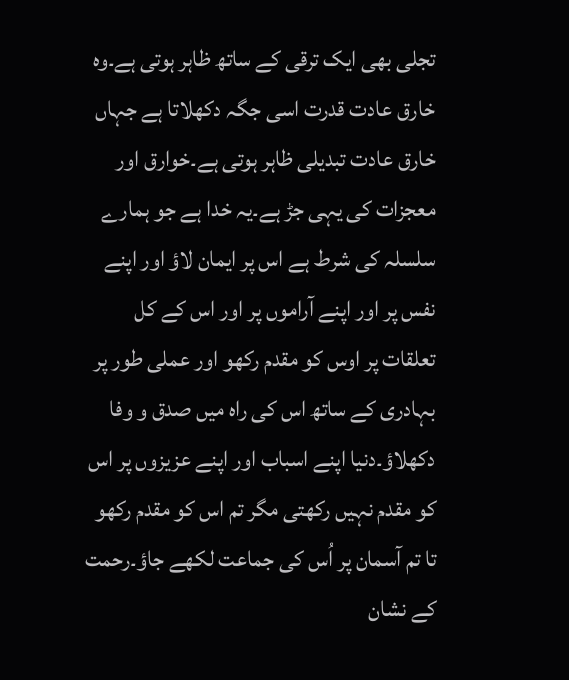تجلی بھی ایک ترقی کے ساتھ ظاہر ہوتی ہے۔وہ خارق عادت قدرت اسی جگہ دکھلاتا ہے جہاں خارق عادت تبدیلی ظاہر ہوتی ہے۔خوارق اور معجزات کی یہی جڑ ہے۔یہ خدا ہے جو ہمارے سلسلہ کی شرط ہے اس پر ایمان لاؤ اور اپنے نفس پر اور اپنے آراموں پر اور اس کے کل تعلقات پر اوس کو مقدم رکھو اور عملی طور پر بہادری کے ساتھ اس کی راہ میں صدق و وفا دکھلاؤ۔دنیا اپنے اسباب اور اپنے عزیزوں پر اس کو مقدم نہیں رکھتی مگر تم اس کو مقدم رکھو تا تم آسمان پر اُس کی جماعت لکھے جاؤ۔رحمت کے نشان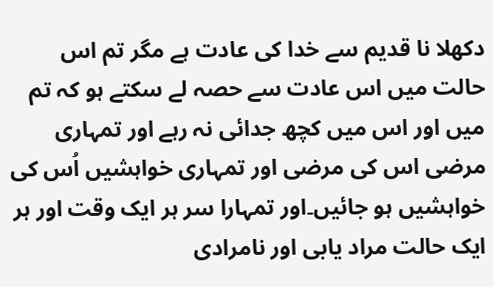دکھلا نا قدیم سے خدا کی عادت ہے مگر تم اس حالت میں اس عادت سے حصہ لے سکتے ہو کہ تم میں اور اس میں کچھ جدائی نہ رہے اور تمہاری مرضی اس کی مرضی اور تمہاری خواہشیں اُس کی خواہشیں ہو جائیں۔اور تمہارا سر ہر ایک وقت اور ہر ایک حالت مراد یابی اور نامرادی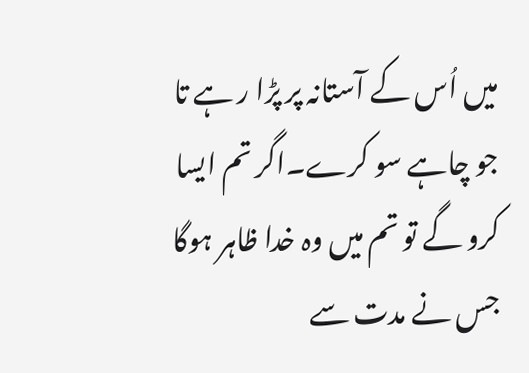میں اُس کے آستانہ پر پڑا ر ہے تا جو چاہے سو کرے۔اگر تم ایسا کرو گے تو تم میں وہ خدا ظاہر ہوگا جس نے مدت سے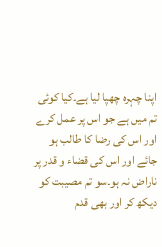اپنا چہرہ چھپا لیا ہے۔کیا کوئی تم میں ہے جو اس پر عمل کرے اور اس کی رضا کا طالب ہو جائے اور اس کی قضاء و قدر پر ناراض نہ ہو۔سو تم مصیبت کو دیکھ کر اور بھی قدم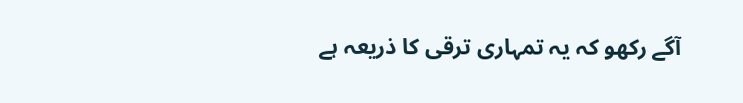آگے رکھو کہ یہ تمہاری ترقی کا ذریعہ ہے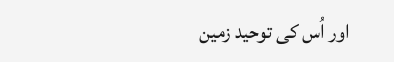اور اُس کی توحید زمین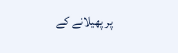پر پھیلانے کے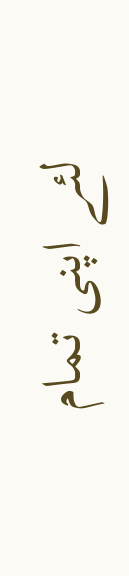لئے اپنی تمام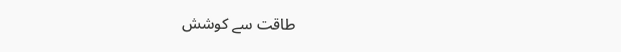طاقت سے کوشش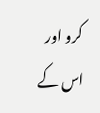کرو اور اس کے